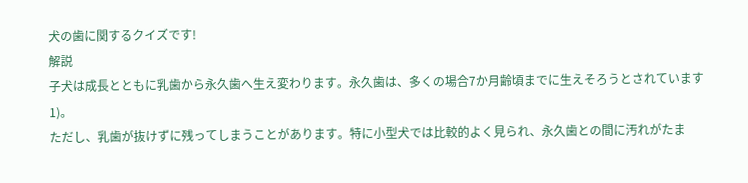犬の歯に関するクイズです!
解説
子犬は成長とともに乳歯から永久歯へ生え変わります。永久歯は、多くの場合7か月齢頃までに生えそろうとされています1)。
ただし、乳歯が抜けずに残ってしまうことがあります。特に小型犬では比較的よく見られ、永久歯との間に汚れがたま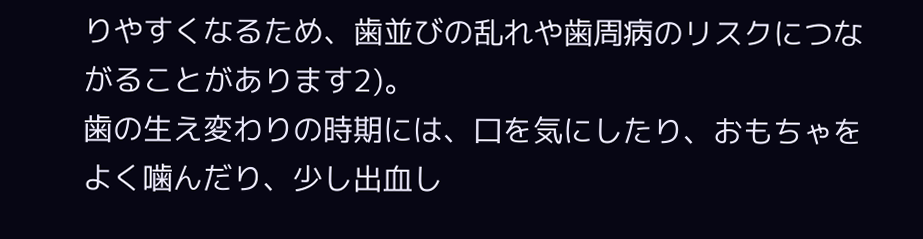りやすくなるため、歯並びの乱れや歯周病のリスクにつながることがあります2)。
歯の生え変わりの時期には、口を気にしたり、おもちゃをよく噛んだり、少し出血し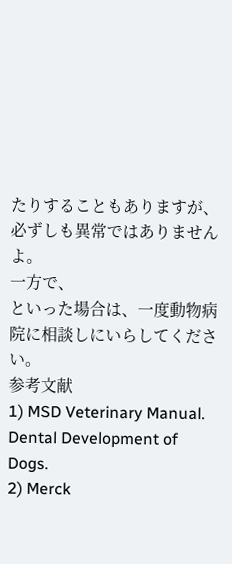たりすることもありますが、必ずしも異常ではありませんよ。
一方で、
といった場合は、一度動物病院に相談しにいらしてください。
参考文献
1) MSD Veterinary Manual. Dental Development of Dogs.
2) Merck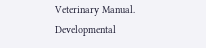Veterinary Manual. Developmental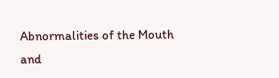Abnormalities of the Mouth and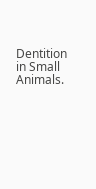Dentition in Small Animals.